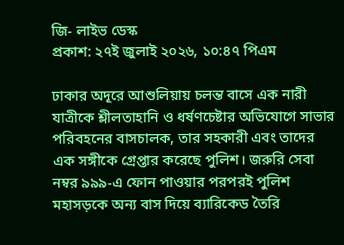জি- লাইভ ডেস্ক
প্রকাশ: ২৭ই জুলাই ২০২৬, ১০:৪৭ পিএম

ঢাকার অদূরে আশুলিয়ায় চলন্ত বাসে এক নারী যাত্রীকে শ্লীলতাহানি ও ধর্ষণচেষ্টার অভিযোগে সাভার পরিবহনের বাসচালক, তার সহকারী এবং তাদের এক সঙ্গীকে গ্রেপ্তার করেছে পুলিশ। জরুরি সেবা নম্বর ৯৯৯-এ ফোন পাওয়ার পরপরই পুলিশ মহাসড়কে অন্য বাস দিয়ে ব্যারিকেড তৈরি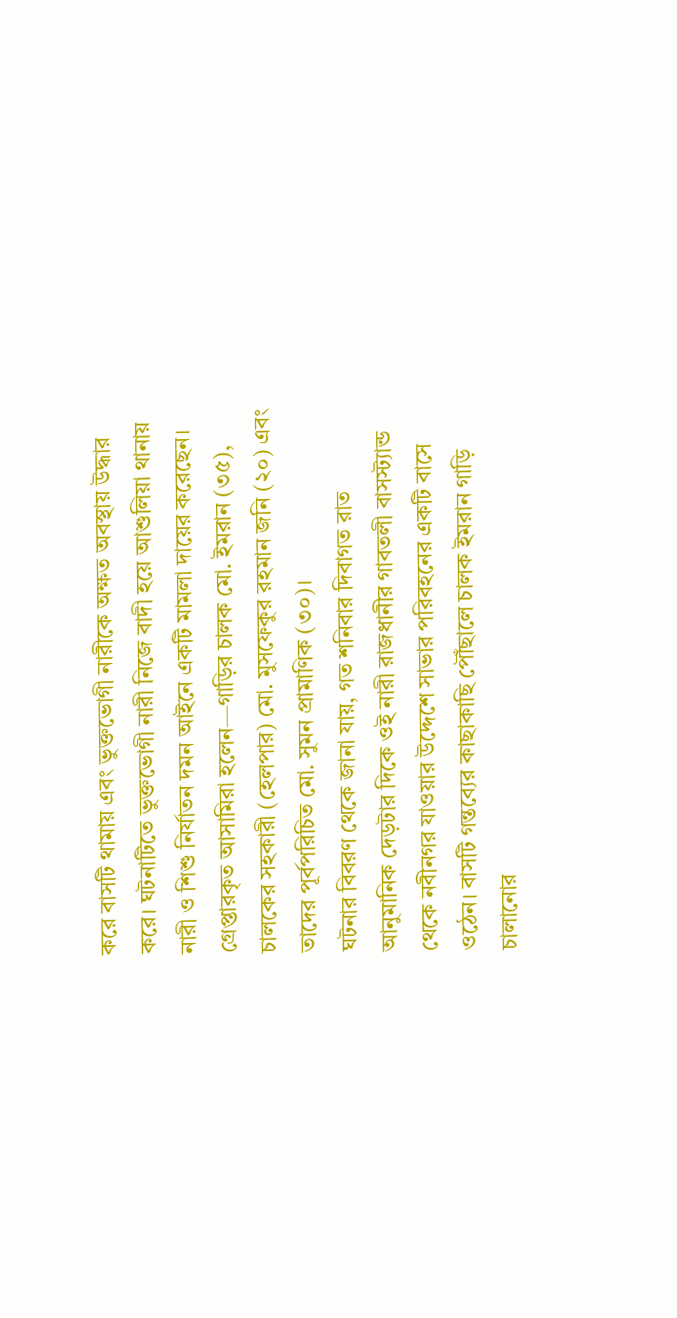করে বাসটি থামায় এবং ভুক্তভোগী নারীকে অক্ষত অবস্থায় উদ্ধার করে। ঘটনাটিতে ভুক্তভোগী নারী নিজে বাদী হয়ে আশুলিয়া থানায় নারী ও শিশু নির্যাতন দমন আইনে একটি মামলা দায়ের করেছেন।
গ্রেপ্তারকৃত আসামিরা হলেন—গাড়ির চালক মো. ইমরান (৩৫), চালকের সহকারী (হেলপার) মো. মুসফেকুর রহমান জনি (২০) এবং তাদের পূর্বপরিচিত মো. সুমন প্রামাণিক (৩০)।
ঘটনার বিবরণ থেকে জানা যায়, গত শনিবার দিবাগত রাত আনুমানিক দেড়টার দিকে ওই নারী রাজধানীর গাবতলী বাসস্ট্যান্ড থেকে নবীনগর যাওয়ার উদ্দেশে সাভার পরিবহনের একটি বাসে ওঠেন। বাসটি গন্তব্যের কাছাকাছি পৌঁছালে চালক ইমরান গাড়ি চালানোর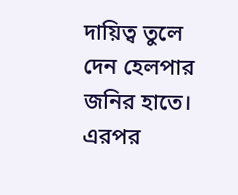দায়িত্ব তুলে দেন হেলপার জনির হাতে। এরপর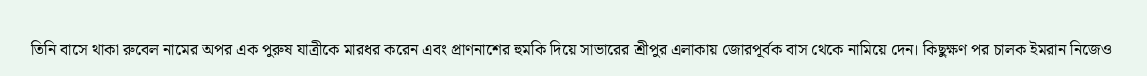তিনি বাসে থাকা রুবেল নামের অপর এক পুরুষ যাত্রীকে মারধর করেন এবং প্রাণনাশের হুমকি দিয়ে সাভারের শ্রীপুর এলাকায় জোরপূর্বক বাস থেকে নামিয়ে দেন। কিছুক্ষণ পর চালক ইমরান নিজেও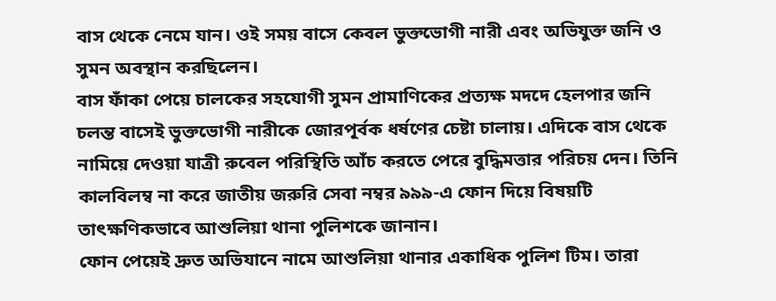বাস থেকে নেমে যান। ওই সময় বাসে কেবল ভুক্তভোগী নারী এবং অভিযুক্ত জনি ও সুমন অবস্থান করছিলেন।
বাস ফাঁকা পেয়ে চালকের সহযোগী সুমন প্রামাণিকের প্রত্যক্ষ মদদে হেলপার জনি চলন্ত বাসেই ভুক্তভোগী নারীকে জোরপূর্বক ধর্ষণের চেষ্টা চালায়। এদিকে বাস থেকে নামিয়ে দেওয়া যাত্রী রুবেল পরিস্থিতি আঁচ করতে পেরে বুদ্ধিমত্তার পরিচয় দেন। তিনি কালবিলম্ব না করে জাতীয় জরুরি সেবা নম্বর ৯৯৯-এ ফোন দিয়ে বিষয়টি তাৎক্ষণিকভাবে আশুলিয়া থানা পুলিশকে জানান।
ফোন পেয়েই দ্রুত অভিযানে নামে আশুলিয়া থানার একাধিক পুলিশ টিম। তারা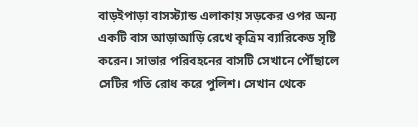বাড়ইপাড়া বাসস্ট্যান্ড এলাকায় সড়কের ওপর অন্য একটি বাস আড়াআড়ি রেখে কৃত্রিম ব্যারিকেড সৃষ্টি করেন। সাভার পরিবহনের বাসটি সেখানে পৌঁছালে সেটির গতি রোধ করে পুলিশ। সেখান থেকে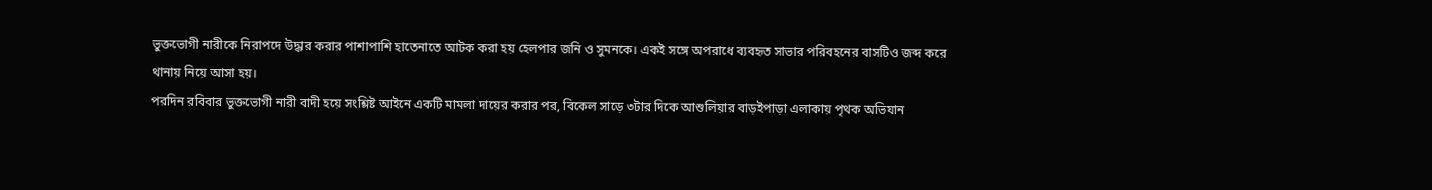ভুক্তভোগী নারীকে নিরাপদে উদ্ধার করার পাশাপাশি হাতেনাতে আটক করা হয় হেলপার জনি ও সুমনকে। একই সঙ্গে অপরাধে ব্যবহৃত সাভার পরিবহনের বাসটিও জব্দ করে থানায় নিয়ে আসা হয়।
পরদিন রবিবার ভুক্তভোগী নারী বাদী হয়ে সংশ্লিষ্ট আইনে একটি মামলা দায়ের করার পর, বিকেল সাড়ে ৩টার দিকে আশুলিয়ার বাড়ইপাড়া এলাকায় পৃথক অভিযান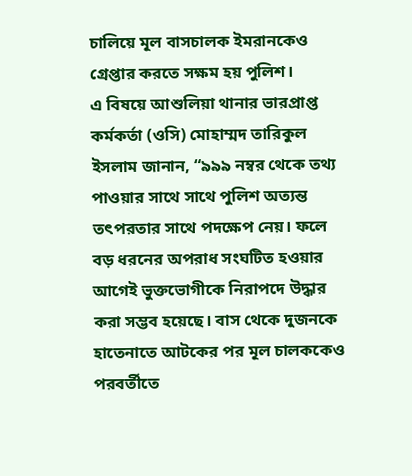চালিয়ে মূল বাসচালক ইমরানকেও গ্রেপ্তার করতে সক্ষম হয় পুলিশ।
এ বিষয়ে আশুলিয়া থানার ভারপ্রাপ্ত কর্মকর্তা (ওসি) মোহাম্মদ তারিকুল ইসলাম জানান, “৯৯৯ নম্বর থেকে তথ্য পাওয়ার সাথে সাথে পুলিশ অত্যন্ত তৎপরতার সাথে পদক্ষেপ নেয়। ফলে বড় ধরনের অপরাধ সংঘটিত হওয়ার আগেই ভুক্তভোগীকে নিরাপদে উদ্ধার করা সম্ভব হয়েছে। বাস থেকে দুজনকে হাতেনাতে আটকের পর মূল চালককেও পরবর্তীতে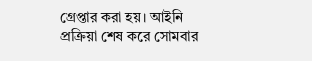গ্রেপ্তার করা হয়। আইনি প্রক্রিয়া শেষ করে সোমবার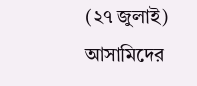(২৭ জুলাই) আসামিদের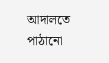আদালতে পাঠানো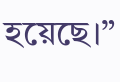হয়েছে।”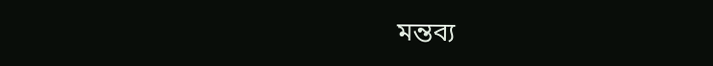মন্তব্য